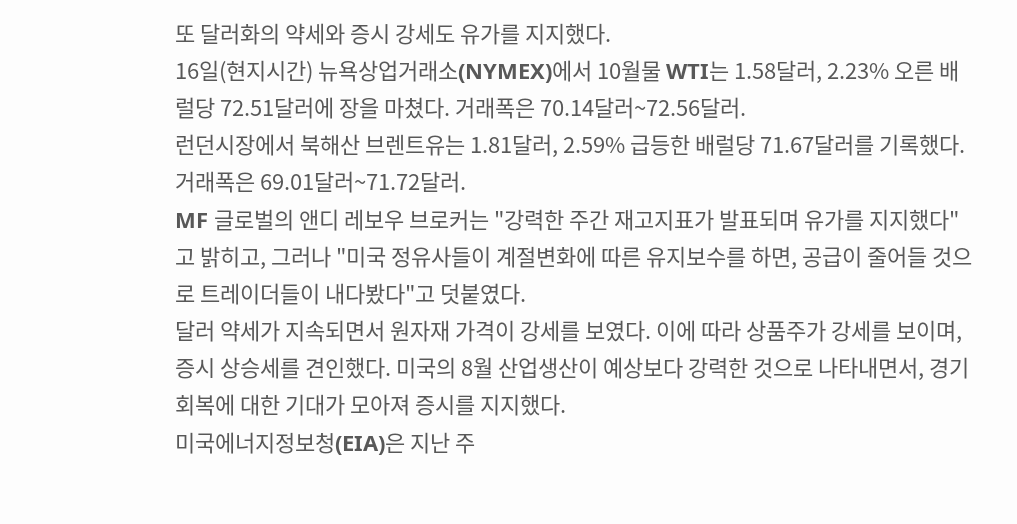또 달러화의 약세와 증시 강세도 유가를 지지했다.
16일(현지시간) 뉴욕상업거래소(NYMEX)에서 10월물 WTI는 1.58달러, 2.23% 오른 배럴당 72.51달러에 장을 마쳤다. 거래폭은 70.14달러~72.56달러.
런던시장에서 북해산 브렌트유는 1.81달러, 2.59% 급등한 배럴당 71.67달러를 기록했다. 거래폭은 69.01달러~71.72달러.
MF 글로벌의 앤디 레보우 브로커는 "강력한 주간 재고지표가 발표되며 유가를 지지했다"고 밝히고, 그러나 "미국 정유사들이 계절변화에 따른 유지보수를 하면, 공급이 줄어들 것으로 트레이더들이 내다봤다"고 덧붙였다.
달러 약세가 지속되면서 원자재 가격이 강세를 보였다. 이에 따라 상품주가 강세를 보이며, 증시 상승세를 견인했다. 미국의 8월 산업생산이 예상보다 강력한 것으로 나타내면서, 경기 회복에 대한 기대가 모아져 증시를 지지했다.
미국에너지정보청(EIA)은 지난 주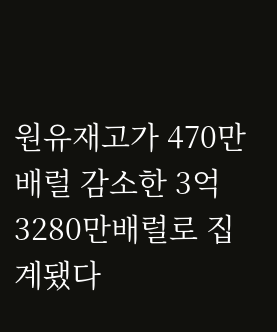원유재고가 470만배럴 감소한 3억3280만배럴로 집계됐다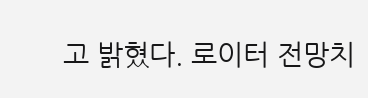고 밝혔다. 로이터 전망치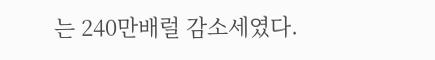는 240만배럴 감소세였다.